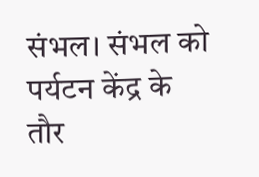संभल। संभल को पर्यटन केंद्र के तौर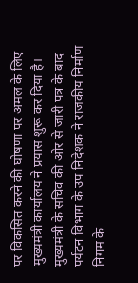पर विकसित करने की घोषणा पर अमल के लिए मुख्यमंत्री कार्यालय ने प्रयास शुरू कर दिया है। मुख्यमंत्री के सचिव की ओर से जारी पत्र के बाद पर्यटन विभाग के उप निदेशक ने राजकीय निर्माण निगम के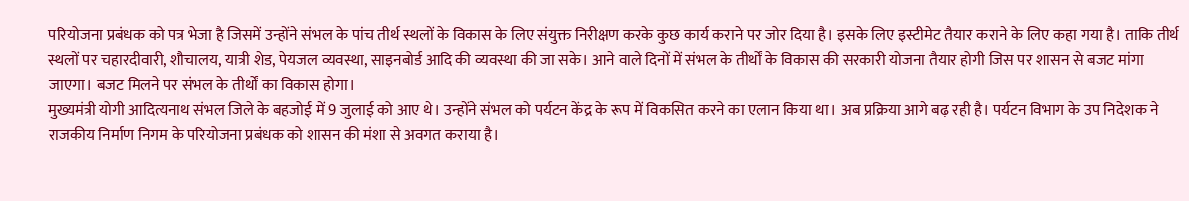परियोजना प्रबंधक को पत्र भेजा है जिसमें उन्होंने संभल के पांच तीर्थ स्थलों के विकास के लिए संयुक्त निरीक्षण करके कुछ कार्य कराने पर जोर दिया है। इसके लिए इस्टीमेट तैयार कराने के लिए कहा गया है। ताकि तीर्थ स्थलों पर चहारदीवारी, शौचालय, यात्री शेड, पेयजल व्यवस्था, साइनबोर्ड आदि की व्यवस्था की जा सके। आने वाले दिनों में संभल के तीर्थों के विकास की सरकारी योजना तैयार होगी जिस पर शासन से बजट मांगा जाएगा। बजट मिलने पर संभल के तीर्थों का विकास होगा।
मुख्यमंत्री योगी आदित्यनाथ संभल जिले के बहजोई में 9 जुलाई को आए थे। उन्होंने संभल को पर्यटन केंद्र के रूप में विकसित करने का एलान किया था। अब प्रक्रिया आगे बढ़ रही है। पर्यटन विभाग के उप निदेशक ने राजकीय निर्माण निगम के परियोजना प्रबंधक को शासन की मंशा से अवगत कराया है।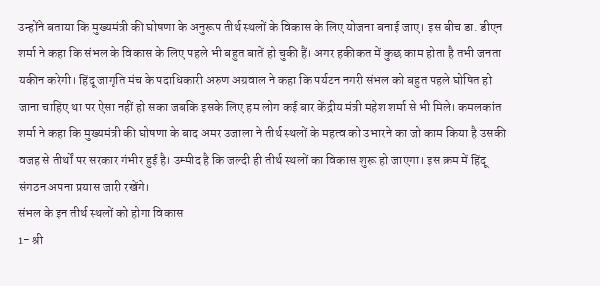उन्होंने बताया कि मुख्यमंत्री की घोषणा के अनुरूप तीर्थ स्थलों के विकास के लिए योजना बनाई जाए। इस बीच डा. डीएन शर्मा ने कहा कि संभल के विकास के लिए पहले भी बहुत बातें हो चुकी हैं। अगर हकीकत में कुछ काम होता है तभी जनता यकीन करेगी। हिंदू जागृति मंच के पदाधिकारी अरुण अग्रवाल ने कहा कि पर्यटन नगरी संभल को बहुत पहले घोषित हो जाना चाहिए था पर ऐसा नहीं हो सका जबकि इसके लिए हम लोग कई बार केंद्रीय मंत्री महेश शर्मा से भी मिले। कमलकांत शर्मा ने कहा कि मुख्यमंत्री की घोषणा के बाद अमर उजाला ने तीर्थ स्थलों के महत्व को उभारने का जो काम किया है उसकी वजह से तीर्थों पर सरकार गंभीर हुई है। उम्मीद है कि जल्दी ही तीर्थ स्थलों का विकास शुरू हो जाएगा। इस क्रम में हिंदू संगठन अपना प्रयास जारी रखेंगे।
संभल के इन तीर्थ स्थलों को होगा विकास
1- श्री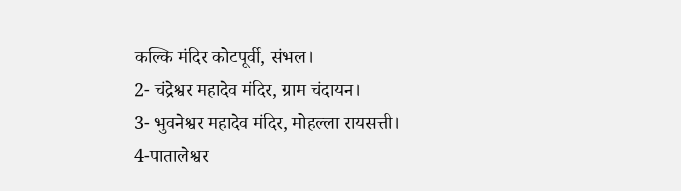कल्कि मंदिर कोटपूर्वी, संभल।
2- चंद्रेश्वर महादेव मंदिर, ग्राम चंदायन।
3- भुवनेश्वर महादेव मंदिर, मोहल्ला रायसत्ती।
4-पातालेश्वर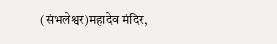(संभलेश्वर)महादेव मंदिर,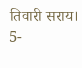तिवारी सराय।
5-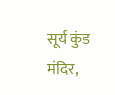सूर्य कुंड मंदिर,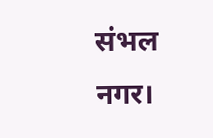संभल नगर।